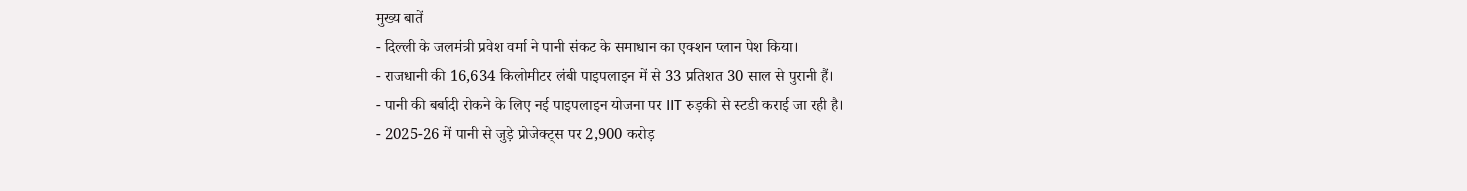मुख्य बातें
- दिल्ली के जलमंत्री प्रवेश वर्मा ने पानी संकट के समाधान का एक्शन प्लान पेश किया।
- राजधानी की 16,634 किलोमीटर लंबी पाइपलाइन में से 33 प्रतिशत 30 साल से पुरानी हैं।
- पानी की बर्बादी रोकने के लिए नई पाइपलाइन योजना पर IIT रुड़की से स्टडी कराई जा रही है।
- 2025-26 में पानी से जुड़े प्रोजेक्ट्स पर 2,900 करोड़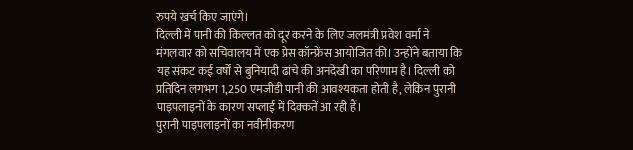रुपये खर्च किए जाएंगे।
दिल्ली में पानी की किल्लत को दूर करने के लिए जलमंत्री प्रवेश वर्मा ने मंगलवार को सचिवालय में एक प्रेस कॉन्फ्रेंस आयोजित की। उन्होंने बताया कि यह संकट कई वर्षों से बुनियादी ढांचे की अनदेखी का परिणाम है। दिल्ली को प्रतिदिन लगभग 1,250 एमजीडी पानी की आवश्यकता होती है, लेकिन पुरानी पाइपलाइनों के कारण सप्लाई में दिक्कतें आ रही हैं।
पुरानी पाइपलाइनों का नवीनीकरण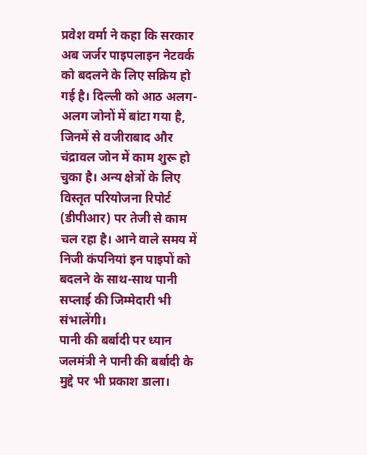प्रवेश वर्मा ने कहा कि सरकार अब जर्जर पाइपलाइन नेटवर्क को बदलने के लिए सक्रिय हो गई है। दिल्ली को आठ अलग-अलग जोनों में बांटा गया है, जिनमें से वजीराबाद और चंद्रावल जोन में काम शुरू हो चुका है। अन्य क्षेत्रों के लिए विस्तृत परियोजना रिपोर्ट (डीपीआर) पर तेजी से काम चल रहा है। आने वाले समय में निजी कंपनियां इन पाइपों को बदलने के साथ-साथ पानी सप्लाई की जिम्मेदारी भी संभालेंगी।
पानी की बर्बादी पर ध्यान
जलमंत्री ने पानी की बर्बादी के मुद्दे पर भी प्रकाश डाला।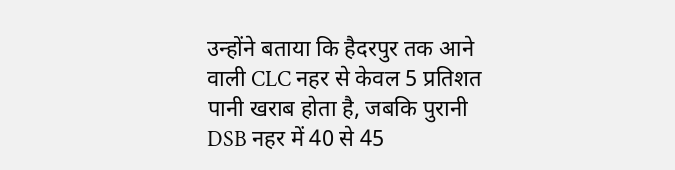उन्होंने बताया कि हैदरपुर तक आने वाली CLC नहर से केवल 5 प्रतिशत पानी खराब होता है, जबकि पुरानी DSB नहर में 40 से 45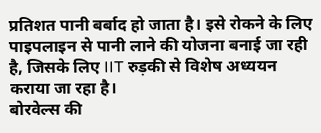प्रतिशत पानी बर्बाद हो जाता है। इसे रोकने के लिए पाइपलाइन से पानी लाने की योजना बनाई जा रही है, जिसके लिए IIT रुड़की से विशेष अध्ययन कराया जा रहा है।
बोरवेल्स की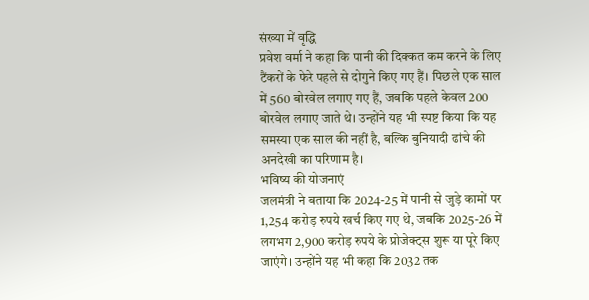संख्या में वृद्धि
प्रवेश वर्मा ने कहा कि पानी की दिक्कत कम करने के लिए टैंकरों के फेरे पहले से दोगुने किए गए हैं। पिछले एक साल में 560 बोरवेल लगाए गए हैं, जबकि पहले केवल 200 बोरवेल लगाए जाते थे। उन्होंने यह भी स्पष्ट किया कि यह समस्या एक साल की नहीं है, बल्कि बुनियादी ढांचे की अनदेखी का परिणाम है।
भविष्य की योजनाएं
जलमंत्री ने बताया कि 2024-25 में पानी से जुड़े कामों पर 1,254 करोड़ रुपये खर्च किए गए थे, जबकि 2025-26 में लगभग 2,900 करोड़ रुपये के प्रोजेक्ट्स शुरू या पूरे किए जाएंगे। उन्होंने यह भी कहा कि 2032 तक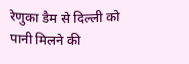रेणुका डैम से दिल्ली को पानी मिलने की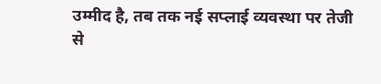उम्मीद है, तब तक नई सप्लाई व्यवस्था पर तेजी से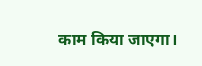काम किया जाएगा।